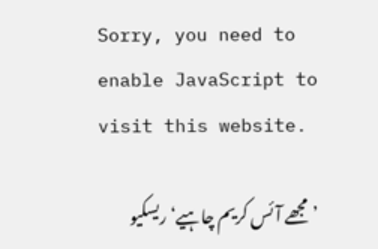Sorry, you need to enable JavaScript to visit this website.

’مجھے آئس کریم چاہیے‘ ریسکیو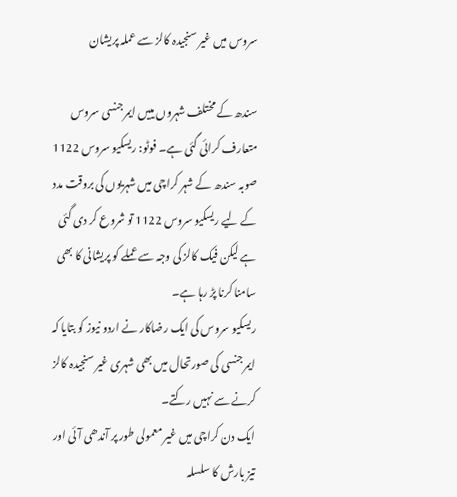سروس میں غیر سنجیدہ کالز سے عملہ پریشان

سندھ کے مختلف شہروں مییں ایمرجنسی سروس متعارف کرائی گئی ہے۔ فوٹو: ریسکیو سروس 1122
صوبہ سندھ کے شہر کراچی میں شہریوں کی بروقت مدد کے لیے ریسکیو سروس 1122 تو شروع کر دی گئی ہے لیکن فیک کالز کی وجہ سے عملے کو پریشانی کا بھی سامنا کرنا پڑ رہا ہے۔
ریسکیو سروس کی ایک رضاکار نے اردو نیوز کو بتایا کہ ایمرجنسی کی صورتحال میں بھی شہری غیر سنجیدہ کالز کرنے سے نہیں رکتے۔
ایک دن کراچی میں غیر معمولی طور پر آندھی آئی اور تیز بارش کا سلسلہ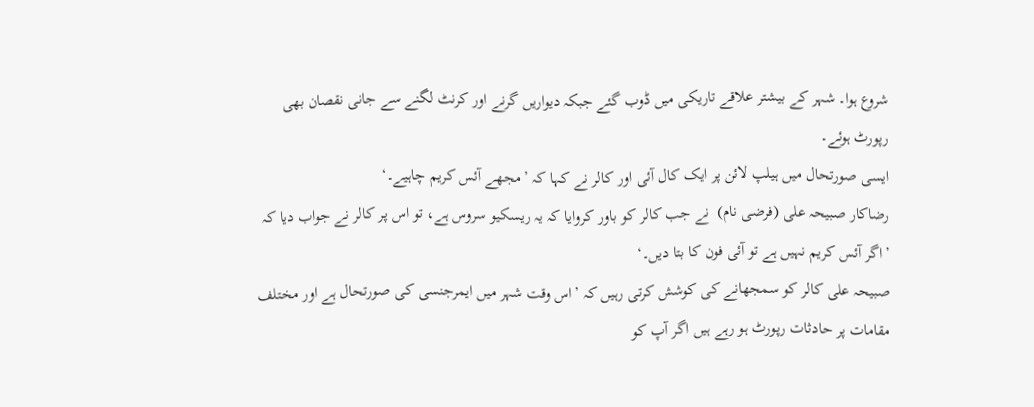شروع ہوا۔ شہر کے بیشتر علاقے تاریکی میں ڈوب گئے جبکہ دیواریں گرنے اور کرنٹ لگنے سے جانی نقصان بھی رپورٹ ہوئے۔
ایسی صورتحال میں ہیلپ لائن پر ایک کال آئی اور کالر نے کہا کہ ’مجھے آئس کریم چاہیے۔‘
رضاکار صبیحہ علی (فرضی نام)  نے جب کالر کو باور کروایا کہ یہ ریسکیو سروس ہے، تو اس پر کالر نے جواب دیا کہ ’اگر آئس کریم نہیں ہے تو آئی فون کا بتا دیں۔‘
صبیحہ علی کالر کو سمجھانے کی کوشش کرتی رہیں کہ ’اس وقت شہر میں ایمرجنسی کی صورتحال ہے اور مختلف مقامات پر حادثات رپورٹ ہو رہے ہیں اگر آپ کو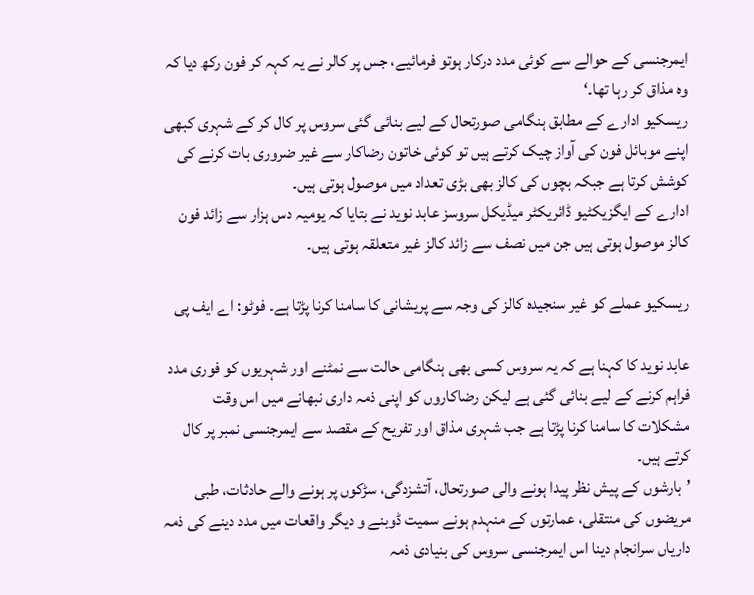ایمرجنسی کے حوالے سے کوئی مدد درکار ہوتو فرمائیے، جس پر کالر نے یہ کہہ کر فون رکھ دیا کہ وہ مذاق کر رہا تھا۔‘
ریسکیو ادارے کے مطابق ہنگامی صورتحال کے لیے بنائی گئی سروس پر کال کر کے شہری کبھی اپنے موبائل فون کی آواز چیک کرتے ہیں تو کوئی خاتون رضاکار سے غیر ضروری بات کرنے کی کوشش کرتا ہے جبکہ بچوں کی کالز بھی بڑی تعداد میں موصول ہوتی ہیں۔
ادارے کے ایگزیکٹیو ڈائریکٹر میڈیکل سروسز عابد نوید نے بتایا کہ یومیہ دس ہزار سے زائد فون کالز موصول ہوتی ہیں جن میں نصف سے زائد کالز غیر متعلقہ ہوتی ہیں۔

ریسکیو عملے کو غیر سنجیدہ کالز کی وجہ سے پریشانی کا سامنا کرنا پڑتا ہے۔ فوٹو: اے ایف پی

عابد نوید کا کہنا ہے کہ یہ سروس کسی بھی ہنگامی حالت سے نمٹنے اور شہریوں کو فوری مدد فراہم کرنے کے لیے بنائی گئی ہے لیکن رضاکاروں کو اپنی ذمہ داری نبھانے میں اس وقت مشکلات کا سامنا کرنا پڑتا ہے جب شہری مذاق اور تفریح کے مقصد سے ایمرجنسی نمبر پر کال کرتے ہیں۔
’بارشوں کے پیش نظر پیدا ہونے والی صورتحال، آتشزدگی، سڑکوں پر ہونے والے حادثات، طبی مریضوں کی منتقلی، عمارتوں کے منہدم ہونے سمیت ڈوبنے و دیگر واقعات میں مدد دینے کی ذمہ داریاں سرانجام دینا اس ایمرجنسی سروس کی بنیادی ذمہ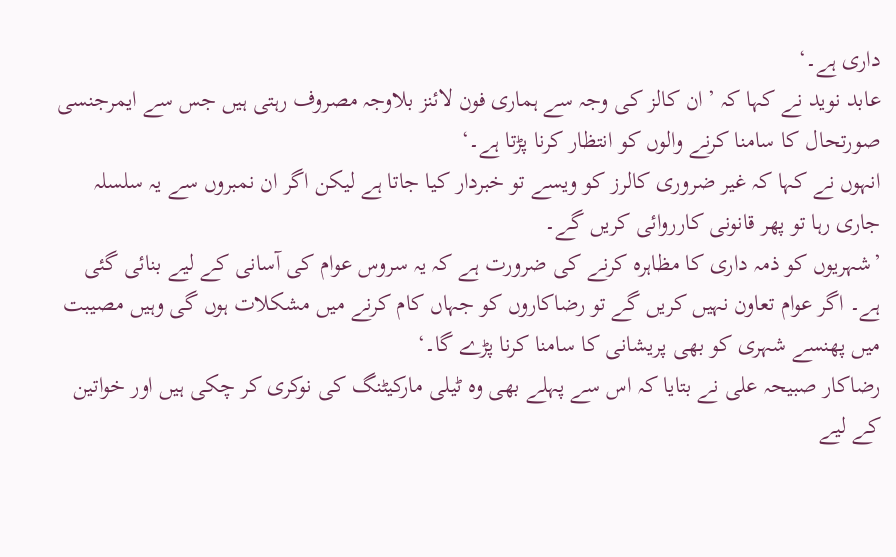داری ہے۔‘
عابد نوید نے کہا کہ ’ان کالز کی وجہ سے ہماری فون لائنز بلاوجہ مصروف رہتی ہیں جس سے ایمرجنسی صورتحال کا سامنا کرنے والوں کو انتظار کرنا پڑتا ہے۔‘
انہوں نے کہا کہ غیر ضروری کالرز کو ویسے تو خبردار کیا جاتا ہے لیکن اگر ان نمبروں سے یہ سلسلہ جاری رہا تو پھر قانونی کارروائی کریں گے۔
’شہریوں کو ذمہ داری کا مظاہرہ کرنے کی ضرورت ہے کہ یہ سروس عوام کی آسانی کے لیے بنائی گئی ہے۔ اگر عوام تعاون نہیں کریں گے تو رضاکاروں کو جہاں کام کرنے میں مشکلات ہوں گی وہیں مصیبت میں پھنسے شہری کو بھی پریشانی کا سامنا کرنا پڑے گا۔‘
رضاکار صبیحہ علی نے بتایا کہ اس سے پہلے بھی وہ ٹیلی مارکیٹنگ کی نوکری کر چکی ہیں اور خواتین کے لیے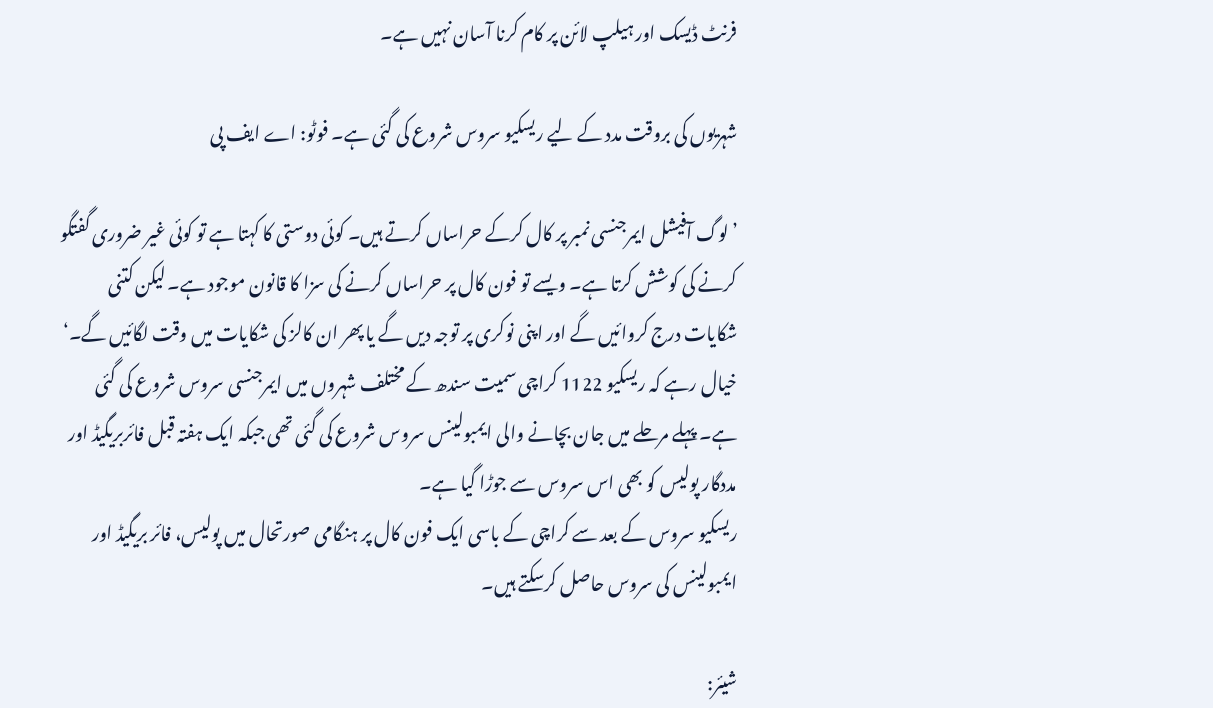فرنٹ ڈیسک اور ہیلپ لائن پر کام کرنا آسان نہیں ہے۔

شہریوں کی بروقت مدد کے لیے ریسکیو سروس شروع کی گئی ہے۔ فوٹو: اے ایف پی

’لوگ آفیشل ایمرجنسی نمبر پر کال کرکے حراساں کرتے ہیں۔ کوئی دوستی کا کہتا ہے تو کوئی غیر ضروری گفتگو کرنے کی کوشش کرتا ہے۔ ویسے تو فون کال پر حراساں کرنے کی سزا کا قانون موجود ہے۔ لیکن کتنی شکایات درج کروائیں گے اور اپنی نوکری پر توجہ دیں گے یا پھر ان کالز کی شکایات میں وقت لگائیں گے۔‘
خیال رہے کہ ریسکیو 1122 کراچی سمیت سندھ کے مختلف شہروں میں ایمرجنسی سروس شروع کی گئی ہے۔ پہلے مرحلے میں جان بچانے والی ایمبولینس سروس شروع کی گئی تھی جبکہ ایک ہفتہ قبل فائربریگیڈ اور مددگار پولیس کو بھی اس سروس سے جوڑا گیا ہے۔
ریسکیو سروس کے بعد سے کراچی کے باسی ایک فون کال پر ہنگامی صورتحال میں پولیس، فائر بریگیڈ اور ایمبولینس کی سروس حاصل کرسکتے ہیں۔

شیئر: